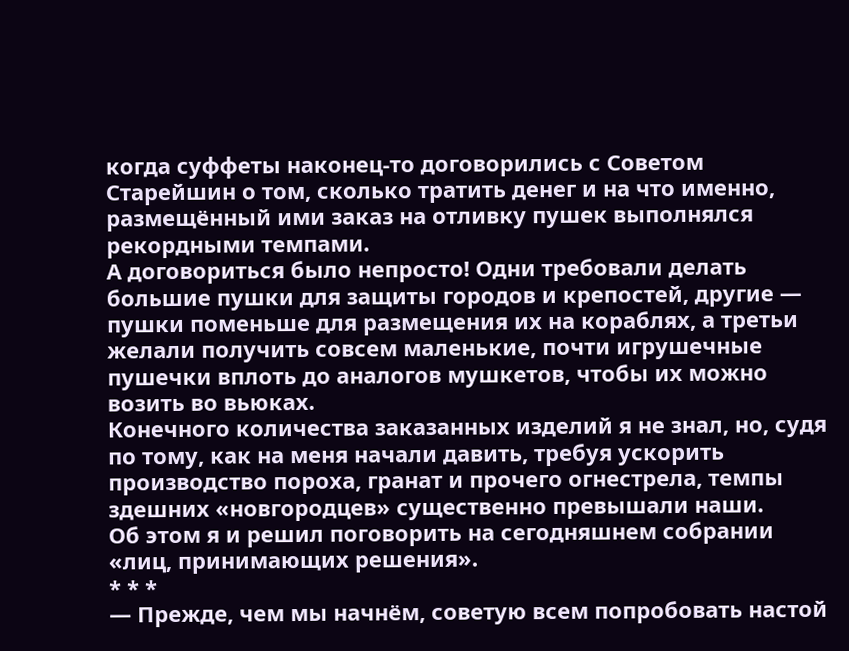когда суффеты наконец-то договорились с Советом Старейшин о том, сколько тратить денег и на что именно, размещённый ими заказ на отливку пушек выполнялся рекордными темпами.
А договориться было непросто! Одни требовали делать большие пушки для защиты городов и крепостей, другие — пушки поменьше для размещения их на кораблях, а третьи желали получить совсем маленькие, почти игрушечные пушечки вплоть до аналогов мушкетов, чтобы их можно возить во вьюках.
Конечного количества заказанных изделий я не знал, но, судя по тому, как на меня начали давить, требуя ускорить производство пороха, гранат и прочего огнестрела, темпы здешних «новгородцев» существенно превышали наши.
Об этом я и решил поговорить на сегодняшнем собрании «лиц, принимающих решения».
* * *
— Прежде, чем мы начнём, советую всем попробовать настой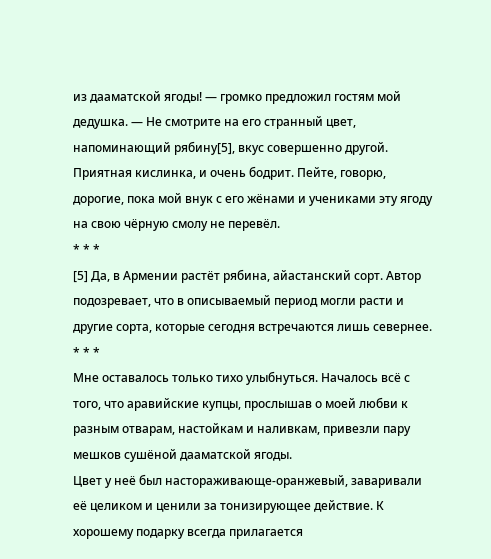из дааматской ягоды! — громко предложил гостям мой дедушка. — Не смотрите на его странный цвет, напоминающий рябину[5], вкус совершенно другой. Приятная кислинка, и очень бодрит. Пейте, говорю, дорогие, пока мой внук с его жёнами и учениками эту ягоду на свою чёрную смолу не перевёл.
* * *
[5] Да, в Армении растёт рябина, айастанский сорт. Автор подозревает, что в описываемый период могли расти и другие сорта, которые сегодня встречаются лишь севернее.
* * *
Мне оставалось только тихо улыбнуться. Началось всё с того, что аравийские купцы, прослышав о моей любви к разным отварам, настойкам и наливкам, привезли пару мешков сушёной дааматской ягоды.
Цвет у неё был настораживающе-оранжевый, заваривали её целиком и ценили за тонизирующее действие. К хорошему подарку всегда прилагается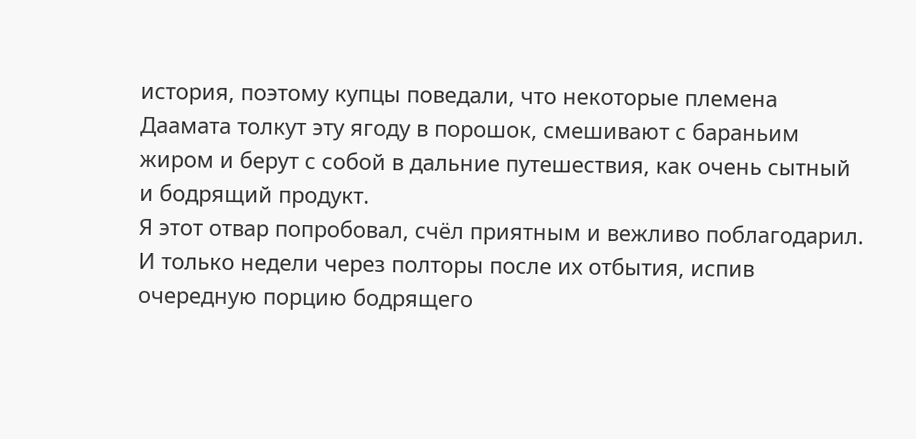история, поэтому купцы поведали, что некоторые племена Даамата толкут эту ягоду в порошок, смешивают с бараньим жиром и берут с собой в дальние путешествия, как очень сытный и бодрящий продукт.
Я этот отвар попробовал, счёл приятным и вежливо поблагодарил. И только недели через полторы после их отбытия, испив очередную порцию бодрящего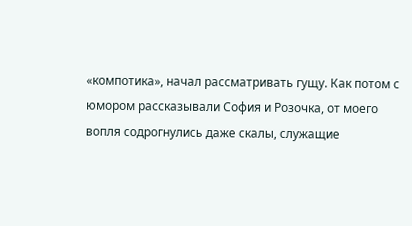«компотика», начал рассматривать гущу. Как потом с юмором рассказывали София и Розочка, от моего вопля содрогнулись даже скалы, служащие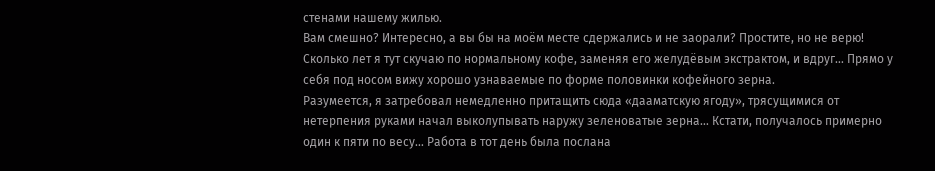стенами нашему жилью.
Вам смешно? Интересно, а вы бы на моём месте сдержались и не заорали? Простите, но не верю! Сколько лет я тут скучаю по нормальному кофе, заменяя его желудёвым экстрактом, и вдруг… Прямо у себя под носом вижу хорошо узнаваемые по форме половинки кофейного зерна.
Разумеется, я затребовал немедленно притащить сюда «дааматскую ягоду», трясущимися от нетерпения руками начал выколупывать наружу зеленоватые зерна… Кстати, получалось примерно один к пяти по весу… Работа в тот день была послана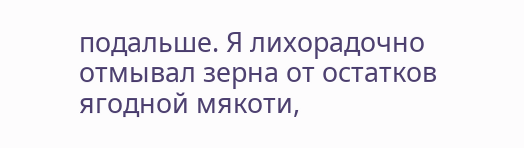подальше. Я лихорадочно отмывал зерна от остатков ягодной мякоти,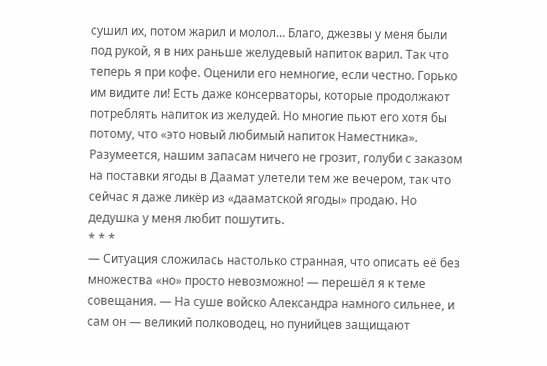сушил их, потом жарил и молол… Благо, джезвы у меня были под рукой, я в них раньше желудевый напиток варил. Так что теперь я при кофе. Оценили его немногие, если честно. Горько им видите ли! Есть даже консерваторы, которые продолжают потреблять напиток из желудей. Но многие пьют его хотя бы потому, что «это новый любимый напиток Наместника».
Разумеется, нашим запасам ничего не грозит, голуби с заказом на поставки ягоды в Даамат улетели тем же вечером, так что сейчас я даже ликёр из «дааматской ягоды» продаю. Но дедушка у меня любит пошутить.
* * *
— Ситуация сложилась настолько странная, что описать её без множества «но» просто невозможно! — перешёл я к теме совещания. — На суше войско Александра намного сильнее, и сам он — великий полководец, но пунийцев защищают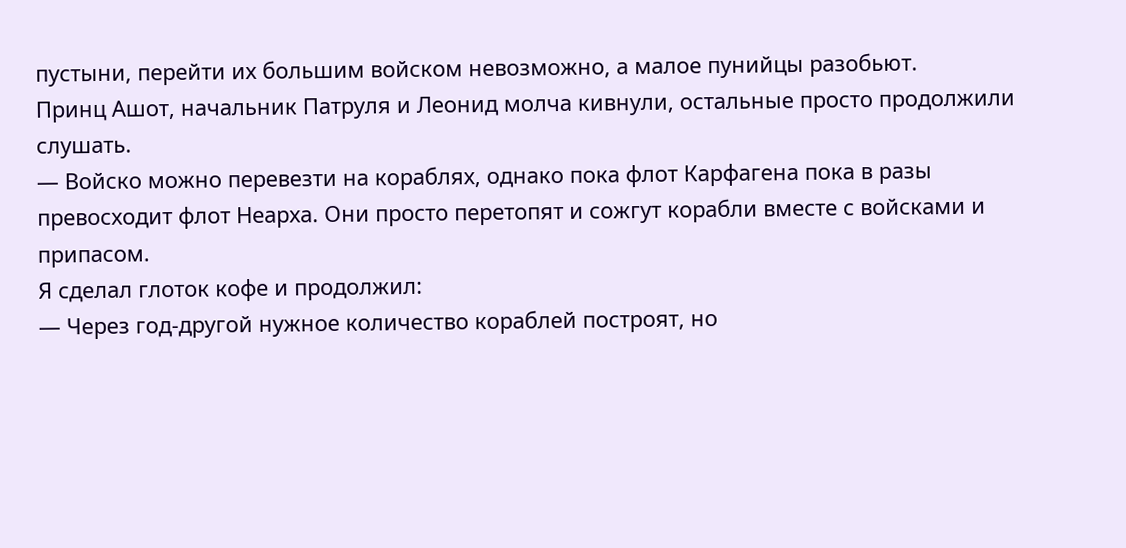пустыни, перейти их большим войском невозможно, а малое пунийцы разобьют.
Принц Ашот, начальник Патруля и Леонид молча кивнули, остальные просто продолжили слушать.
— Войско можно перевезти на кораблях, однако пока флот Карфагена пока в разы превосходит флот Неарха. Они просто перетопят и сожгут корабли вместе с войсками и припасом.
Я сделал глоток кофе и продолжил:
— Через год-другой нужное количество кораблей построят, но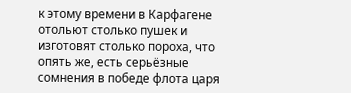к этому времени в Карфагене отольют столько пушек и изготовят столько пороха, что опять же, есть серьёзные сомнения в победе флота царя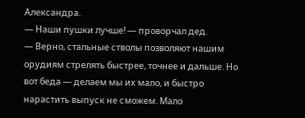Александра.
— Наши пушки лучше! — проворчал дед.
— Верно, стальные стволы позволяют нашим орудиям стрелять быстрее, точнее и дальше. Но вот беда — делаем мы их мало, и быстро нарастить выпуск не сможем. Мало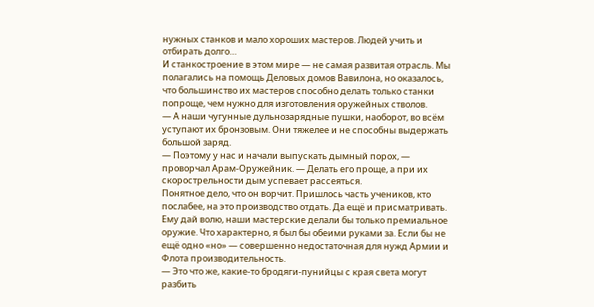нужных станков и мало хороших мастеров. Людей учить и отбирать долго…
И станкостроение в этом мире — не самая развитая отрасль. Мы полагались на помощь Деловых домов Вавилона, но оказалось, что большинство их мастеров способно делать только станки попроще, чем нужно для изготовления оружейных стволов.
— А наши чугунные дульнозарядные пушки, наоборот, во всём уступают их бронзовым. Они тяжелее и не способны выдержать большой заряд.
— Поэтому у нас и начали выпускать дымный порох, — проворчал Арам-Оружейник. — Делать его проще, а при их скорострельности дым успевает рассеяться.
Понятное дело, что он ворчит. Пришлось часть учеников, кто послабее, на это производство отдать. Да ещё и присматривать. Ему дай волю, наши мастерские делали бы только премиальное оружие. Что характерно, я был бы обеими руками за. Если бы не ещё одно «но» — совершенно недостаточная для нужд Армии и Флота производительность.
— Это что же, какие-то бродяги-пунийцы с края света могут разбить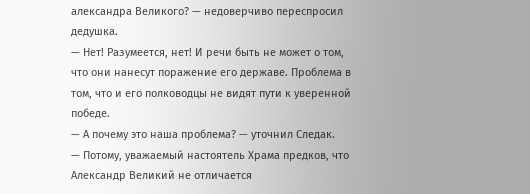александра Великого? — недоверчиво переспросил дедушка.
— Нет! Разумеется, нет! И речи быть не может о том, что они нанесут поражение его державе. Проблема в том, что и его полководцы не видят пути к уверенной победе.
— А почему это наша проблема? — уточнил Следак.
— Потому, уважаемый настоятель Храма предков, что Александр Великий не отличается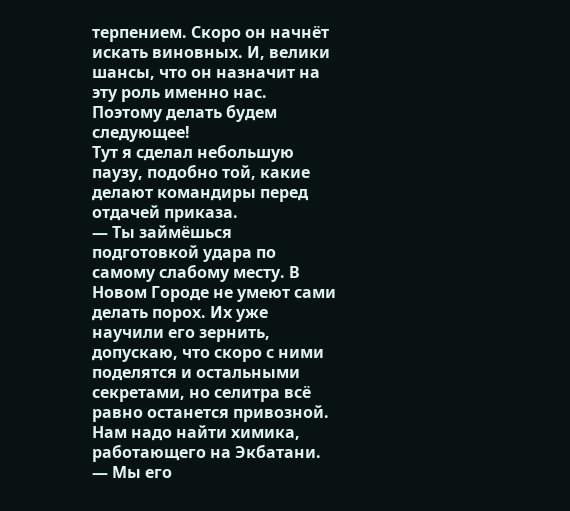терпением. Скоро он начнёт искать виновных. И, велики шансы, что он назначит на эту роль именно нас. Поэтому делать будем следующее!
Тут я сделал небольшую паузу, подобно той, какие делают командиры перед отдачей приказа.
— Ты займёшься подготовкой удара по самому слабому месту. В Новом Городе не умеют сами делать порох. Их уже научили его зернить, допускаю, что скоро с ними поделятся и остальными секретами, но селитра всё равно останется привозной. Нам надо найти химика, работающего на Экбатани.
— Мы его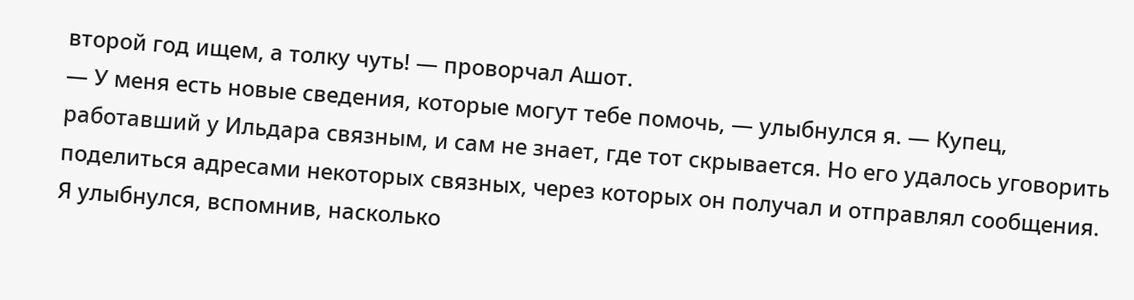второй год ищем, а толку чуть! — проворчал Ашот.
— У меня есть новые сведения, которые могут тебе помочь, — улыбнулся я. — Купец, работавший у Ильдара связным, и сам не знает, где тот скрывается. Но его удалось уговорить поделиться адресами некоторых связных, через которых он получал и отправлял сообщения.
Я улыбнулся, вспомнив, насколько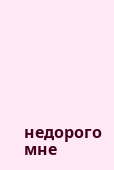недорого мне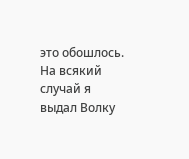это обошлось. На всякий случай я выдал Волку